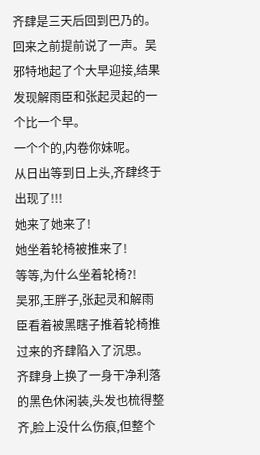齐肆是三天后回到巴乃的。
回来之前提前说了一声。吴邪特地起了个大早迎接,结果发现解雨臣和张起灵起的一个比一个早。
一个个的,内卷你妹呢。
从日出等到日上头,齐肆终于出现了!!!
她来了她来了!
她坐着轮椅被推来了!
等等,为什么坐着轮椅?!
吴邪,王胖子,张起灵和解雨臣看着被黑瞎子推着轮椅推过来的齐肆陷入了沉思。
齐肆身上换了一身干净利落的黑色休闲装,头发也梳得整齐,脸上没什么伤痕,但整个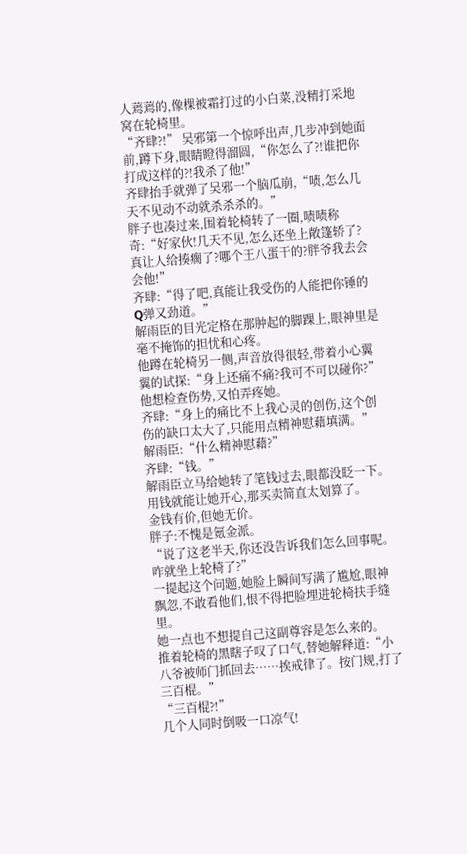人蔫蔫的,像棵被霜打过的小白菜,没精打采地窝在轮椅里。
“齐肆?!” 吴邪第一个惊呼出声,几步冲到她面前,蹲下身,眼睛瞪得溜圆,“你怎么了?!谁把你打成这样的?!我杀了他!”
齐肆抬手就弹了吴邪一个脑瓜崩,“啧,怎么几天不见动不动就杀杀杀的。”
胖子也凑过来,围着轮椅转了一圈,啧啧称奇:“好家伙!几天不见,怎么还坐上敞篷轿了?真让人给揍瘸了?哪个王八蛋干的?胖爷我去会会他!”
齐肆:“得了吧,真能让我受伤的人能把你锤的Q弹又劲道。”
解雨臣的目光定格在那肿起的脚踝上,眼神里是毫不掩饰的担忧和心疼。
他蹲在轮椅另一侧,声音放得很轻,带着小心翼翼的试探:“身上还痛不痛?我可不可以碰你?” 他想检查伤势,又怕弄疼她。
齐肆:“身上的痛比不上我心灵的创伤,这个创伤的缺口太大了,只能用点精神慰藉填满。”
解雨臣:“什么精神慰藉?”
齐肆:“钱。”
解雨臣立马给她转了笔钱过去,眼都没眨一下。用钱就能让她开心,那买卖简直太划算了。
金钱有价,但她无价。
胖子:不愧是氪金派。
“说了这老半天,你还没告诉我们怎么回事呢。咋就坐上轮椅了?”
一提起这个问题,她脸上瞬间写满了尴尬,眼神飘忽,不敢看他们,恨不得把脸埋进轮椅扶手缝里。
她一点也不想提自己这副尊容是怎么来的。
推着轮椅的黑瞎子叹了口气,替她解释道:“小八爷被师门抓回去……挨戒律了。按门规,打了三百棍。”
“三百棍?!”
几个人同时倒吸一口凉气!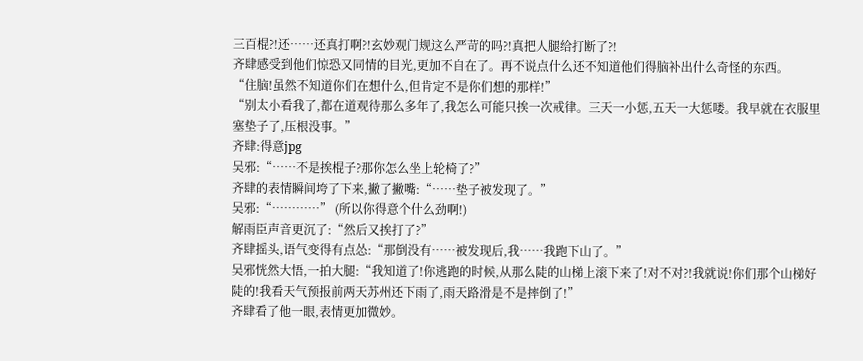三百棍?!还……还真打啊?!玄妙观门规这么严苛的吗?!真把人腿给打断了?!
齐肆感受到他们惊恐又同情的目光,更加不自在了。再不说点什么还不知道他们得脑补出什么奇怪的东西。
“住脑!虽然不知道你们在想什么,但肯定不是你们想的那样!”
“别太小看我了,都在道观待那么多年了,我怎么可能只挨一次戒律。三天一小惩,五天一大惩喽。我早就在衣服里塞垫子了,压根没事。”
齐肆:得意jpg
吴邪:“……不是挨棍子?那你怎么坐上轮椅了?”
齐肆的表情瞬间垮了下来,撇了撇嘴:“……垫子被发现了。”
吴邪:“…………” (所以你得意个什么劲啊!)
解雨臣声音更沉了:“然后又挨打了?”
齐肆摇头,语气变得有点怂:“那倒没有……被发现后,我……我跑下山了。”
吴邪恍然大悟,一拍大腿:“我知道了!你逃跑的时候,从那么陡的山梯上滚下来了!对不对?!我就说!你们那个山梯好陡的!我看天气预报前两天苏州还下雨了,雨天路滑是不是摔倒了!”
齐肆看了他一眼,表情更加微妙。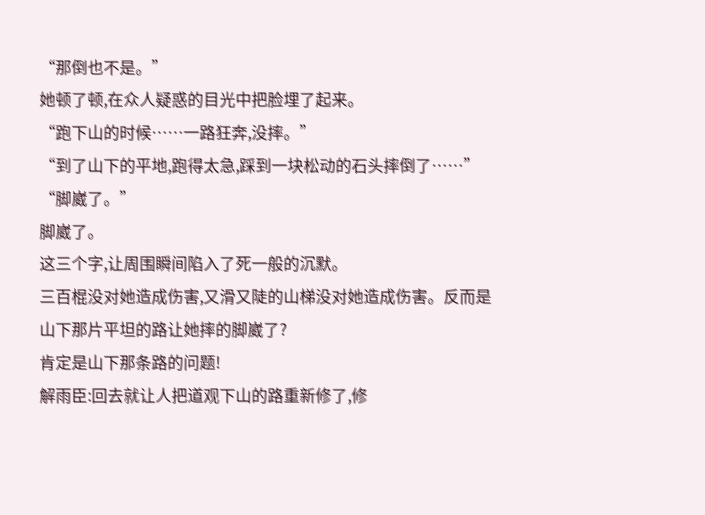“那倒也不是。”
她顿了顿,在众人疑惑的目光中把脸埋了起来。
“跑下山的时候……一路狂奔,没摔。”
“到了山下的平地,跑得太急,踩到一块松动的石头摔倒了……”
“脚崴了。”
脚崴了。
这三个字,让周围瞬间陷入了死一般的沉默。
三百棍没对她造成伤害,又滑又陡的山梯没对她造成伤害。反而是山下那片平坦的路让她摔的脚崴了?
肯定是山下那条路的问题!
解雨臣:回去就让人把道观下山的路重新修了,修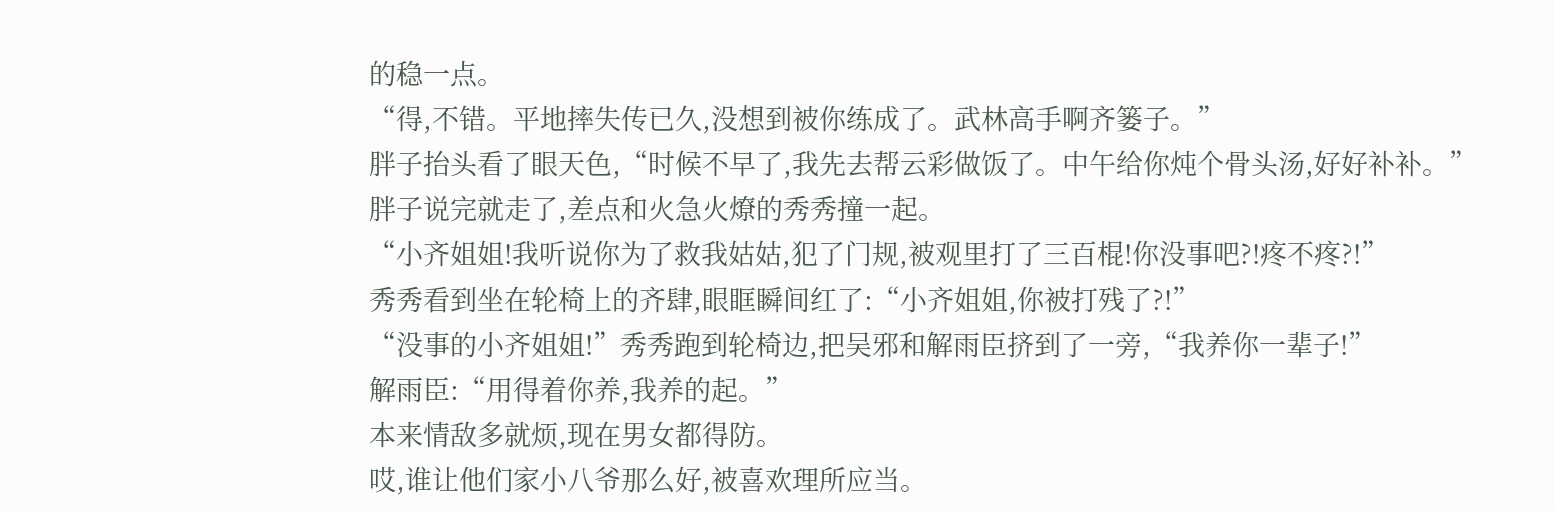的稳一点。
“得,不错。平地摔失传已久,没想到被你练成了。武林高手啊齐篓子。”
胖子抬头看了眼天色,“时候不早了,我先去帮云彩做饭了。中午给你炖个骨头汤,好好补补。”
胖子说完就走了,差点和火急火燎的秀秀撞一起。
“小齐姐姐!我听说你为了救我姑姑,犯了门规,被观里打了三百棍!你没事吧?!疼不疼?!”
秀秀看到坐在轮椅上的齐肆,眼眶瞬间红了:“小齐姐姐,你被打残了?!”
“没事的小齐姐姐!”秀秀跑到轮椅边,把吴邪和解雨臣挤到了一旁,“我养你一辈子!”
解雨臣:“用得着你养,我养的起。”
本来情敌多就烦,现在男女都得防。
哎,谁让他们家小八爷那么好,被喜欢理所应当。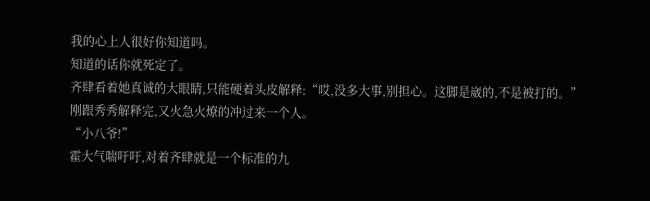我的心上人很好你知道吗。
知道的话你就死定了。
齐肆看着她真诚的大眼睛,只能硬着头皮解释:“哎,没多大事,别担心。这脚是崴的,不是被打的。”
刚跟秀秀解释完,又火急火燎的冲过来一个人。
“小八爷!”
霍大气喘吁吁,对着齐肆就是一个标准的九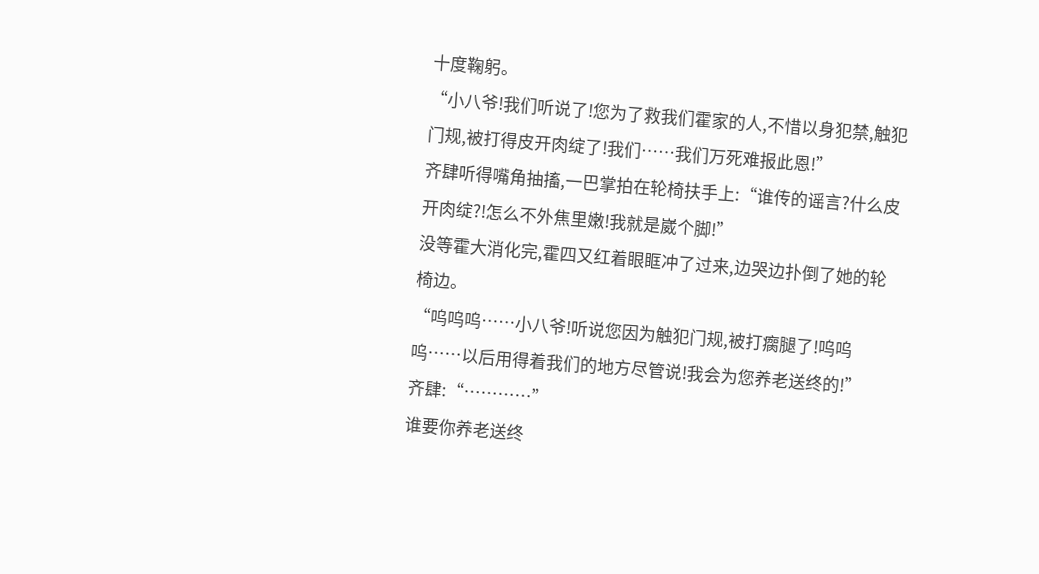十度鞠躬。
“小八爷!我们听说了!您为了救我们霍家的人,不惜以身犯禁,触犯门规,被打得皮开肉绽了!我们……我们万死难报此恩!”
齐肆听得嘴角抽搐,一巴掌拍在轮椅扶手上:“谁传的谣言?什么皮开肉绽?!怎么不外焦里嫩!我就是崴个脚!”
没等霍大消化完,霍四又红着眼眶冲了过来,边哭边扑倒了她的轮椅边。
“呜呜呜……小八爷!听说您因为触犯门规,被打瘸腿了!呜呜呜……以后用得着我们的地方尽管说!我会为您养老送终的!”
齐肆:“…………”
谁要你养老送终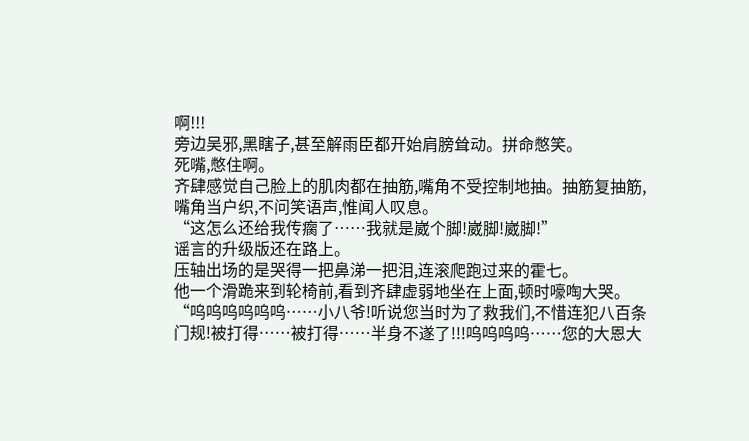啊!!!
旁边吴邪,黑瞎子,甚至解雨臣都开始肩膀耸动。拼命憋笑。
死嘴,憋住啊。
齐肆感觉自己脸上的肌肉都在抽筋,嘴角不受控制地抽。抽筋复抽筋,嘴角当户织,不问笑语声,惟闻人叹息。
“这怎么还给我传瘸了……我就是崴个脚!崴脚!崴脚!”
谣言的升级版还在路上。
压轴出场的是哭得一把鼻涕一把泪,连滚爬跑过来的霍七。
他一个滑跪来到轮椅前,看到齐肆虚弱地坐在上面,顿时嚎啕大哭。
“呜呜呜呜呜呜……小八爷!听说您当时为了救我们,不惜连犯八百条门规!被打得……被打得……半身不遂了!!!呜呜呜呜……您的大恩大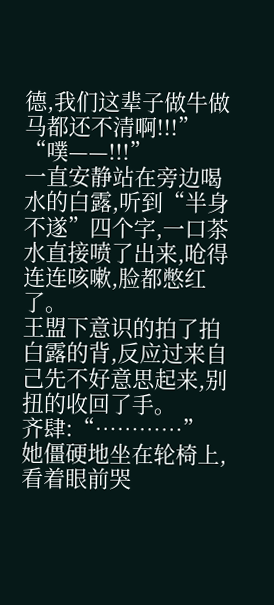德,我们这辈子做牛做马都还不清啊!!!”
“噗——!!!”
一直安静站在旁边喝水的白露,听到“半身不遂”四个字,一口茶水直接喷了出来,呛得连连咳嗽,脸都憋红了。
王盟下意识的拍了拍白露的背,反应过来自己先不好意思起来,别扭的收回了手。
齐肆:“…………”
她僵硬地坐在轮椅上,看着眼前哭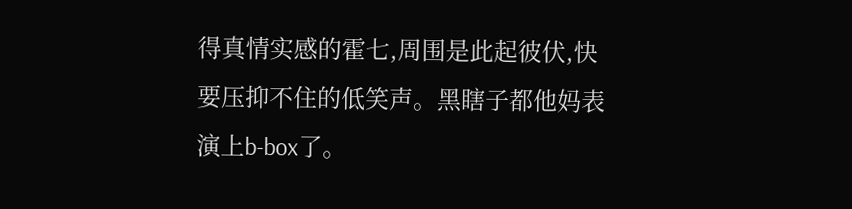得真情实感的霍七,周围是此起彼伏,快要压抑不住的低笑声。黑瞎子都他妈表演上b-box了。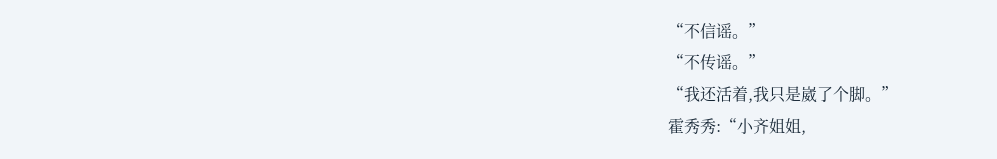“不信谣。”
“不传谣。”
“我还活着,我只是崴了个脚。”
霍秀秀:“小齐姐姐,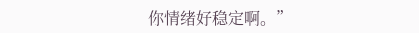你情绪好稳定啊。”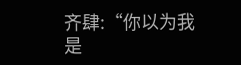齐肆:“你以为我是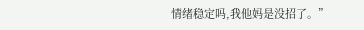情绪稳定吗,我他妈是没招了。”